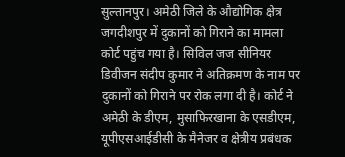सुल्तानपुर। अमेठी जिले के औद्योगिक क्षेत्र जगदीशपुर में दुकानों को गिराने का मामला कोर्ट पहुंच गया है। सिविल जज सीनियर डिवीजन संदीप कुमार ने अतिक्रमण के नाम पर दुकानों को गिराने पर रोक लगा दी है। कोर्ट ने अमेठी के डीएम, मुसाफिरखाना के एसडीएम, यूपीएसआईडीसी के मैनेजर व क्षेत्रीय प्रबंधक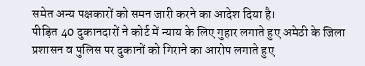समेत अन्य पक्षकारों को समन जारी करने का आदेश दिया है।
पीड़ित 40 दुकानदारों ने कोर्ट में न्याय के लिए गुहार लगाते हुए अमेठी के जिला प्रशासन व पुलिस पर दुकानों को गिराने का आरोप लगाते हुए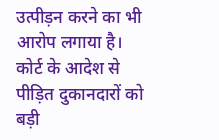उत्पीड़न करने का भी आरोप लगाया है। कोर्ट के आदेश से पीड़ित दुकानदारों को बड़ी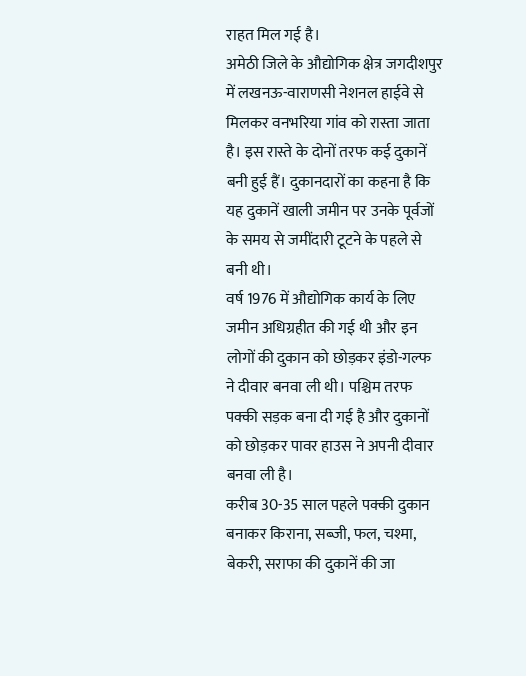राहत मिल गई है।
अमेठी जिले के औद्योगिक क्षेत्र जगदीशपुर में लखनऊ-वाराणसी नेशनल हाईवे से मिलकर वनभरिया गांव को रास्ता जाता है। इस रास्ते के दोनों तरफ कई दुकानें बनी हुई हैं। दुकानदारों का कहना है कि यह दुकानें खाली जमीन पर उनके पूर्वजों के समय से जमींदारी टूटने के पहले से बनी थी।
वर्ष 1976 में औद्योगिक कार्य के लिए जमीन अधिग्रहीत की गई थी और इन लोगों की दुकान को छोड़कर इंडो-गल्फ ने दीवार बनवा ली थी। पश्चिम तरफ पक्की सड़क बना दी गई है और दुकानों को छोड़कर पावर हाउस ने अपनी दीवार बनवा ली है।
करीब 30-35 साल पहले पक्की दुकान बनाकर किराना, सब्जी, फल, चश्मा, बेकरी, सराफा की दुकानें की जा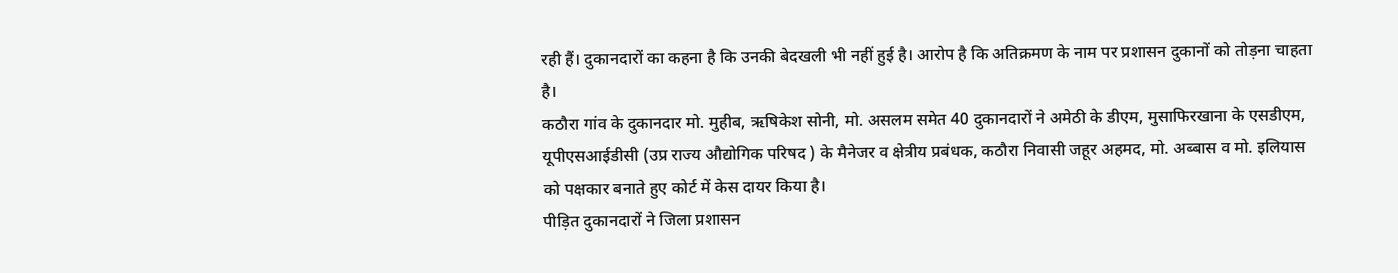रही हैं। दुकानदारों का कहना है कि उनकी बेदखली भी नहीं हुई है। आरोप है कि अतिक्रमण के नाम पर प्रशासन दुकानों को तोड़ना चाहता है।
कठौरा गांव के दुकानदार मो. मुहीब, ऋषिकेश सोनी, मो. असलम समेत 40 दुकानदारों ने अमेठी के डीएम, मुसाफिरखाना के एसडीएम, यूपीएसआईडीसी (उप्र राज्य औद्योगिक परिषद ) के मैनेजर व क्षेत्रीय प्रबंधक, कठौरा निवासी जहूर अहमद, मो. अब्बास व मो. इलियास को पक्षकार बनाते हुए कोर्ट में केस दायर किया है।
पीड़ित दुकानदारों ने जिला प्रशासन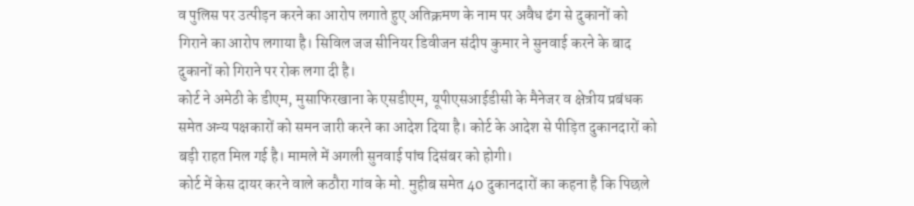व पुलिस पर उत्पीड़न करने का आरोप लगाते हुए अतिक्रमण के नाम पर अवैध ढंग से दुकानों को गिराने का आरोप लगाया है। सिविल जज सीनियर डिवीजन संदीप कुमार ने सुनवाई करने के बाद दुकानों को गिराने पर रोक लगा दी है।
कोर्ट ने अमेठी के डीएम, मुसाफिरखाना के एसडीएम, यूपीएसआईडीसी के मैनेजर व क्षेत्रीय प्रबंधक समेत अन्य पक्षकारों को समन जारी करने का आदेश दिया है। कोर्ट के आदेश से पीड़ित दुकानदारों को बड़ी राहत मिल गई है। मामले में अगली सुनवाई पांच दिसंबर को होगी।
कोर्ट में केस दायर करने वाले कठौरा गांव के मो. मुहीब समेत 40 दुकानदारों का कहना है कि पिछले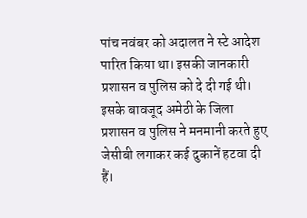पांच नवंबर को अदालत ने स्टे आदेश पारित किया था। इसकी जानकारी प्रशासन व पुलिस को दे दी गई थी। इसके बावजूद अमेठी के जिला प्रशासन व पुलिस ने मनमानी करते हुए जेसीबी लगाकर कई दुकानें हटवा दी हैं।